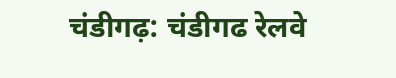चंडीगढ़: चंडीगढ रेलवे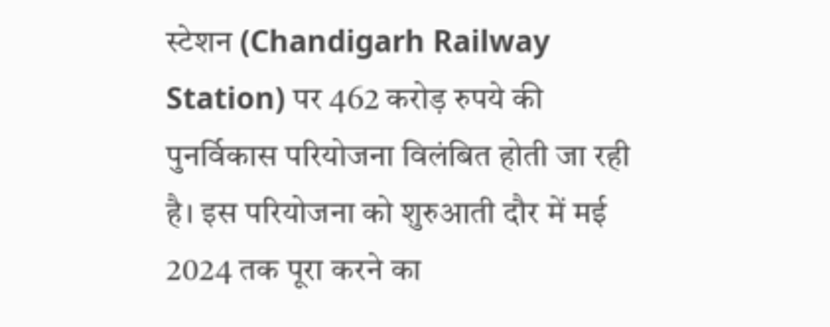स्टेशन (Chandigarh Railway Station) पर 462 करोड़ रुपये की पुनर्विकास परियोजना विलंबित होती जा रही है। इस परियोजना को शुरुआती दौर में मई 2024 तक पूरा करने का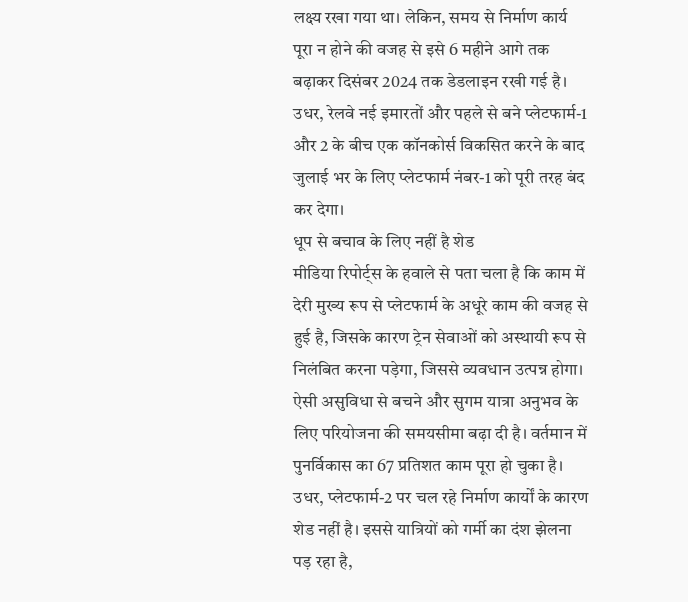लक्ष्य रखा गया था। लेकिन, समय से निर्माण कार्य पूरा न होने की वजह से इसे 6 महीने आगे तक बढ़ाकर दिसंबर 2024 तक डेडलाइन रखी गई है। उधर, रेलवे नई इमारतों और पहले से बने प्लेटफार्म-1 और 2 के बीच एक कॉनकोर्स विकसित करने के बाद जुलाई भर के लिए प्लेटफार्म नंबर-1 को पूरी तरह बंद कर देगा।
धूप से बचाव के लिए नहीं है शेड
मीडिया रिपोर्ट्स के हवाले से पता चला है कि काम में देरी मुख्य रूप से प्लेटफार्म के अधूरे काम की वजह से हुई है, जिसके कारण ट्रेन सेवाओं को अस्थायी रूप से निलंबित करना पड़ेगा, जिससे व्यवधान उत्पन्न होगा। ऐसी असुविधा से बचने और सुगम यात्रा अनुभव के लिए परियोजना की समयसीमा बढ़ा दी है। वर्तमान में पुनर्विकास का 67 प्रतिशत काम पूरा हो चुका है। उधर, प्लेटफार्म-2 पर चल रहे निर्माण कार्यों के कारण शेड नहीं है। इससे यात्रियों को गर्मी का दंश झेलना पड़ रहा है,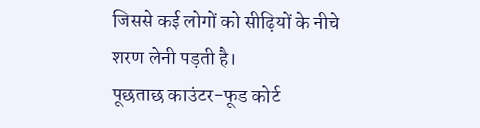जिससे कई लोगों को सीढ़ियों के नीचे शरण लेनी पड़ती है।
पूछताछ काउंटर-फूड कोर्ट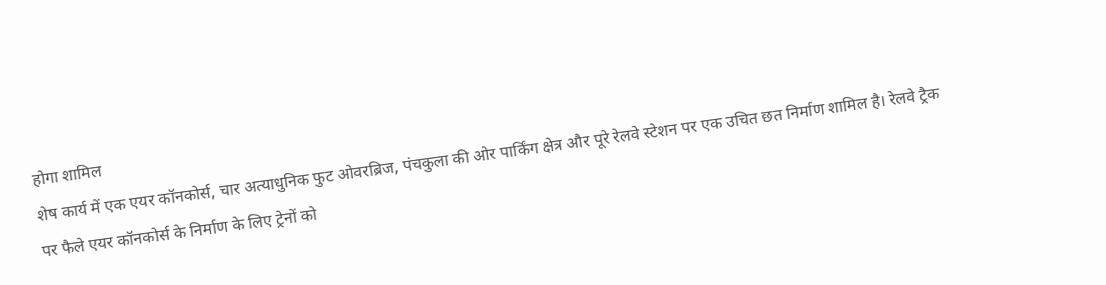होगा शामिल
शेष कार्य में एक एयर कॉनकोर्स, चार अत्याधुनिक फुट ओवरब्रिज, पंचकुला की ओर पार्किंग क्षेत्र और पूरे रेलवे स्टेशन पर एक उचित छत निर्माण शामिल है। रेलवे ट्रैक पर फैले एयर कॉनकोर्स के निर्माण के लिए ट्रेनों को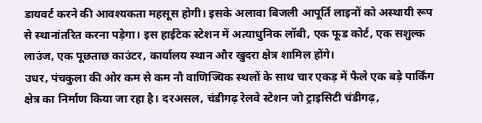डायवर्ट करने की आवश्यकता महसूस होगी। इसके अलावा बिजली आपूर्ति लाइनों को अस्थायी रूप से स्थानांतरित करना पड़ेगा। इस हाईटेक स्टेशन में अत्याधुनिक लॉबी, एक फूड कोर्ट, एक सशुल्क लाउंज, एक पूछताछ काउंटर, कार्यालय स्थान और खुदरा क्षेत्र शामिल होंगे।
उधर, पंचकुला की ओर कम से कम नौ वाणिज्यिक स्थलों के साथ चार एकड़ में फैले एक बड़े पार्किंग क्षेत्र का निर्माण किया जा रहा है। दरअसल, चंडीगढ़ रेलवे स्टेशन जो ट्राइसिटी चंडीगढ़,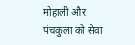मोहाली और पंचकुला को सेवा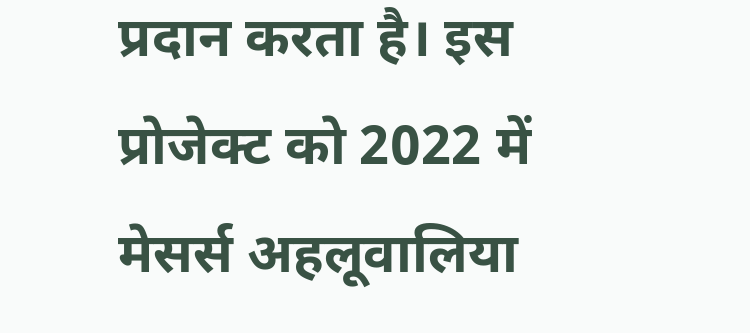प्रदान करता है। इस प्रोजेक्ट को 2022 में मेसर्स अहलूवालिया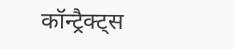कॉन्ट्रैक्ट्स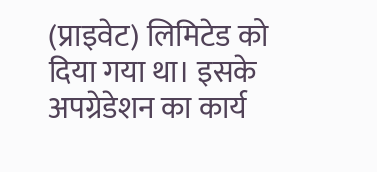(प्राइवेट) लिमिटेड को दिया गया था। इसके अपग्रेडेशन का कार्य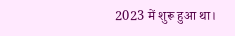2023 में शुरू हुआ था।